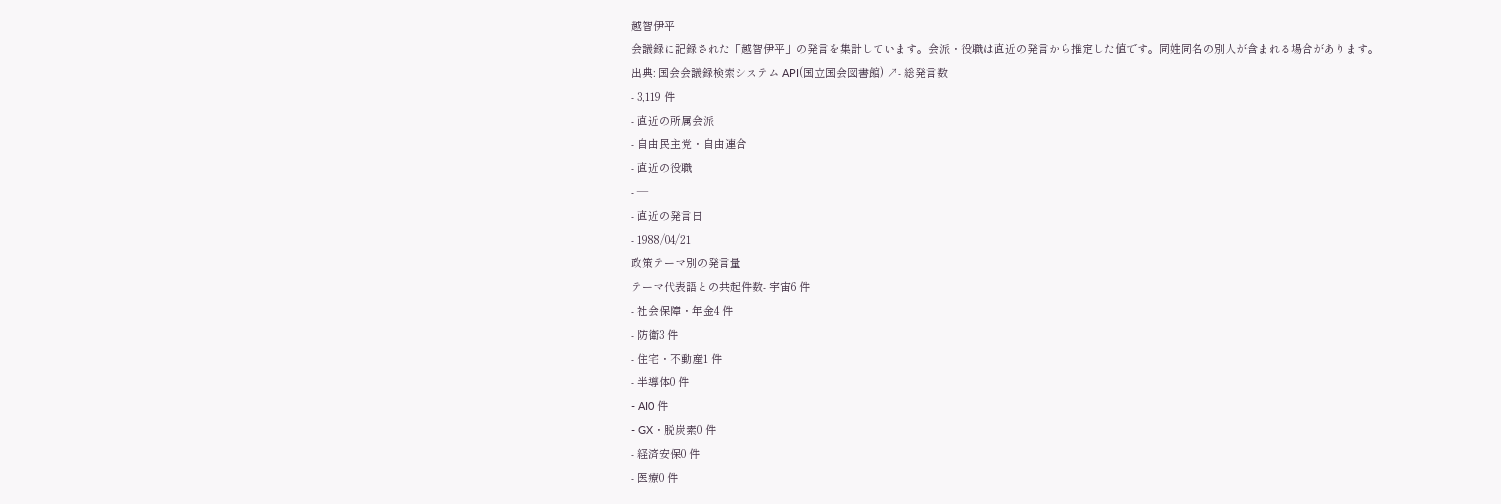越智伊平
会議録に記録された「越智伊平」の発言を集計しています。会派・役職は直近の発言から推定した値です。同姓同名の別人が含まれる場合があります。
出典: 国会会議録検索システム API(国立国会図書館) ↗- 総発言数
- 3,119 件
- 直近の所属会派
- 自由民主党・自由連合
- 直近の役職
- —
- 直近の発言日
- 1988/04/21
政策テーマ別の発言量
テーマ代表語との共起件数- 宇宙6 件
- 社会保障・年金4 件
- 防衛3 件
- 住宅・不動産1 件
- 半導体0 件
- AI0 件
- GX・脱炭素0 件
- 経済安保0 件
- 医療0 件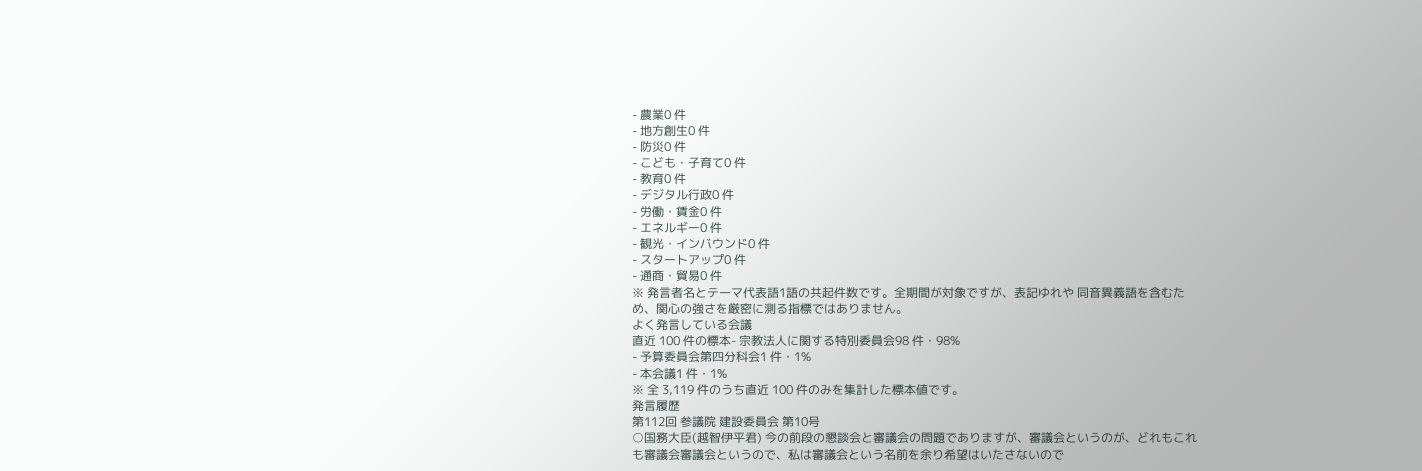- 農業0 件
- 地方創生0 件
- 防災0 件
- こども・子育て0 件
- 教育0 件
- デジタル行政0 件
- 労働・賃金0 件
- エネルギー0 件
- 観光・インバウンド0 件
- スタートアップ0 件
- 通商・貿易0 件
※ 発言者名とテーマ代表語1語の共起件数です。全期間が対象ですが、表記ゆれや 同音異義語を含むため、関心の強さを厳密に測る指標ではありません。
よく発言している会議
直近 100 件の標本- 宗教法人に関する特別委員会98 件・98%
- 予算委員会第四分科会1 件・1%
- 本会議1 件・1%
※ 全 3,119 件のうち直近 100 件のみを集計した標本値です。
発言履歴
第112回 参議院 建設委員会 第10号
○国務大臣(越智伊平君) 今の前段の懇談会と審議会の問題でありますが、審議会というのが、どれもこれも審議会審議会というので、私は審議会という名前を余り希望はいたさないので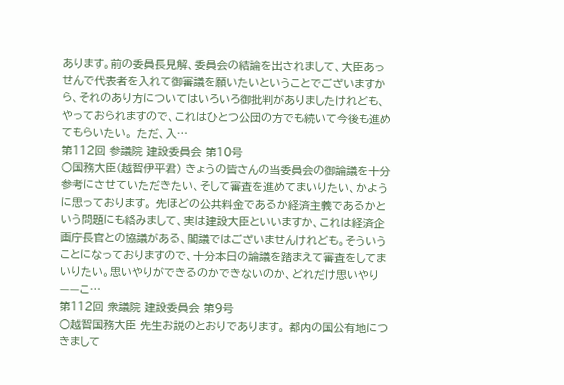あります。前の委員長見解、委員会の結論を出されまして、大臣あっせんで代表者を入れて御審議を願いたいということでございますから、それのあり方についてはいろいろ御批判がありましたけれども、やっておられますので、これはひとつ公団の方でも続いて今後も進めてもらいたい。 ただ、入…
第112回 参議院 建設委員会 第10号
○国務大臣(越智伊平君) きょうの皆さんの当委員会の御論議を十分参考にさせていただきたい、そして審査を進めてまいりたい、かように思っております。 先ほどの公共料金であるか経済主義であるかという問題にも絡みまして、実は建設大臣といいますか、これは経済企画庁長官との協議がある、閣議ではございませんけれども。そういうことになっておりますので、十分本日の論議を踏まえて審査をしてまいりたい。思いやりができるのかできないのか、どれだけ思いやり——こ…
第112回 衆議院 建設委員会 第9号
○越智国務大臣 先生お説のとおりであります。 都内の国公有地につきまして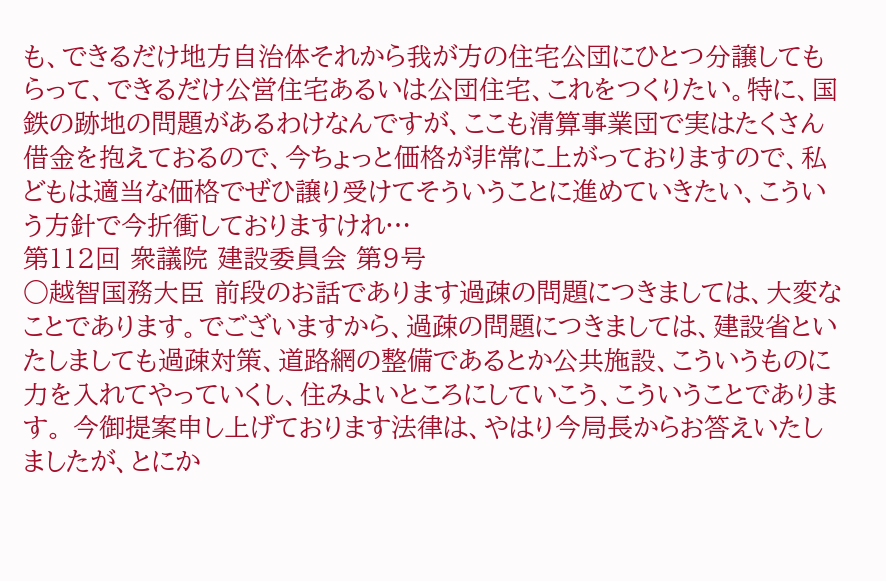も、できるだけ地方自治体それから我が方の住宅公団にひとつ分譲してもらって、できるだけ公営住宅あるいは公団住宅、これをつくりたい。特に、国鉄の跡地の問題があるわけなんですが、ここも清算事業団で実はたくさん借金を抱えておるので、今ちょっと価格が非常に上がっておりますので、私どもは適当な価格でぜひ譲り受けてそういうことに進めていきたい、こういう方針で今折衝しておりますけれ…
第112回 衆議院 建設委員会 第9号
○越智国務大臣 前段のお話であります過疎の問題につきましては、大変なことであります。でございますから、過疎の問題につきましては、建設省といたしましても過疎対策、道路網の整備であるとか公共施設、こういうものに力を入れてやっていくし、住みよいところにしていこう、こういうことであります。 今御提案申し上げております法律は、やはり今局長からお答えいたしましたが、とにか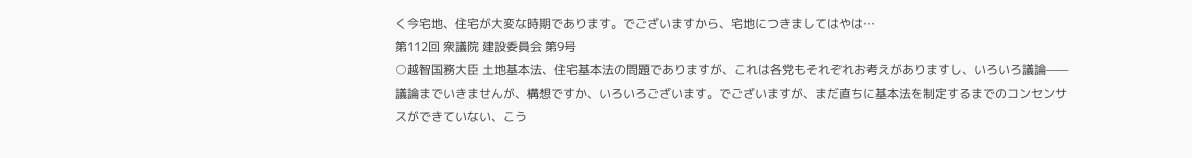く今宅地、住宅が大変な時期であります。でございますから、宅地につきましてはやは…
第112回 衆議院 建設委員会 第9号
○越智国務大臣 土地基本法、住宅基本法の問題でありますが、これは各党もそれぞれお考えがありますし、いろいろ議論——議論までいきませんが、構想ですか、いろいろございます。でございますが、まだ直ちに基本法を制定するまでのコンセンサスができていない、こう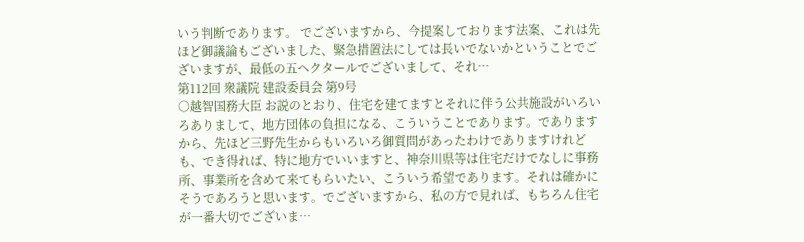いう判断であります。 でございますから、今提案しております法案、これは先ほど御議論もございました、緊急措置法にしては長いでないかということでございますが、最低の五ヘクタールでございまして、それ…
第112回 衆議院 建設委員会 第9号
○越智国務大臣 お説のとおり、住宅を建てますとそれに伴う公共施設がいろいろありまして、地方団体の負担になる、こういうことであります。でありますから、先ほど三野先生からもいろいろ御質問があったわけでありますけれども、でき得れば、特に地方でいいますと、神奈川県等は住宅だけでなしに事務所、事業所を含めて来てもらいたい、こういう希望であります。それは確かにそうであろうと思います。でございますから、私の方で見れば、もちろん住宅が一番大切でございま…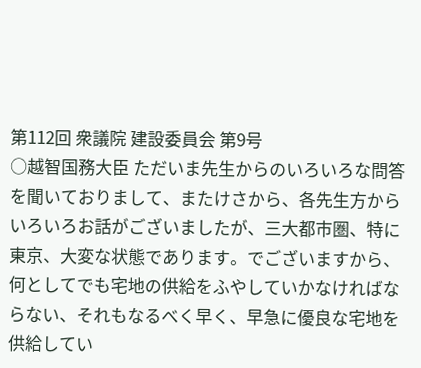第112回 衆議院 建設委員会 第9号
○越智国務大臣 ただいま先生からのいろいろな問答を聞いておりまして、またけさから、各先生方からいろいろお話がございましたが、三大都市圏、特に東京、大変な状態であります。でございますから、何としてでも宅地の供給をふやしていかなければならない、それもなるべく早く、早急に優良な宅地を供給してい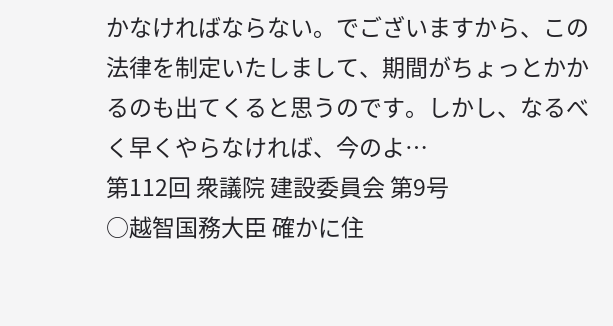かなければならない。でございますから、この法律を制定いたしまして、期間がちょっとかかるのも出てくると思うのです。しかし、なるべく早くやらなければ、今のよ…
第112回 衆議院 建設委員会 第9号
○越智国務大臣 確かに住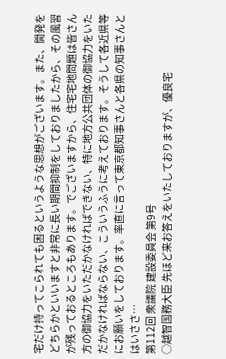宅だけ持ってこられても困るというような思想がございます。また、開発をどちらかといいますと非常に長い期間抑制をしておりましたから、その風習が残っておるところもあります。でございますから、住宅宅地問題は皆さん方の御協力をいただかなければできない、特に地方公共団体の御協力をいただかなければならない、こういうふうに考えております。そうして各近県等にお願いをしております。率直に言って東京都知事さんと各県の知事さんとはいささ…
第112回 衆議院 建設委員会 第9号
○越智国務大臣 先ほど来お答えをいたしておりますが、優良宅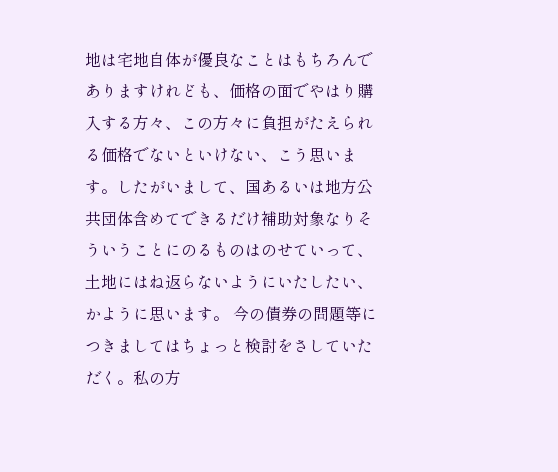地は宅地自体が優良なことはもちろんでありますけれども、価格の面でやはり購入する方々、この方々に負担がたえられる価格でないといけない、こう思います。したがいまして、国あるいは地方公共団体含めてできるだけ補助対象なりそういうことにのるものはのせていって、土地にはね返らないようにいたしたい、かように思います。 今の債券の問題等につきましてはちょっと検討をさしていただく。私の方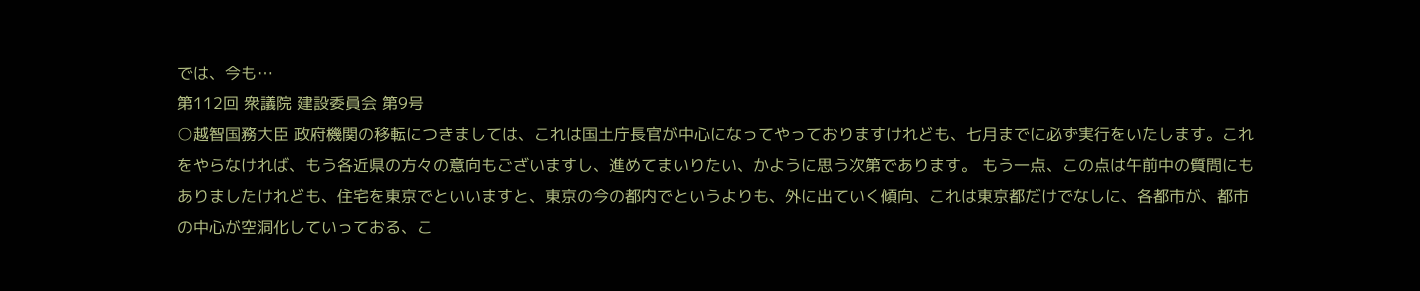では、今も…
第112回 衆議院 建設委員会 第9号
○越智国務大臣 政府機関の移転につきましては、これは国土庁長官が中心になってやっておりますけれども、七月までに必ず実行をいたします。これをやらなければ、もう各近県の方々の意向もございますし、進めてまいりたい、かように思う次第であります。 もう一点、この点は午前中の質問にもありましたけれども、住宅を東京でといいますと、東京の今の都内でというよりも、外に出ていく傾向、これは東京都だけでなしに、各都市が、都市の中心が空洞化していっておる、こ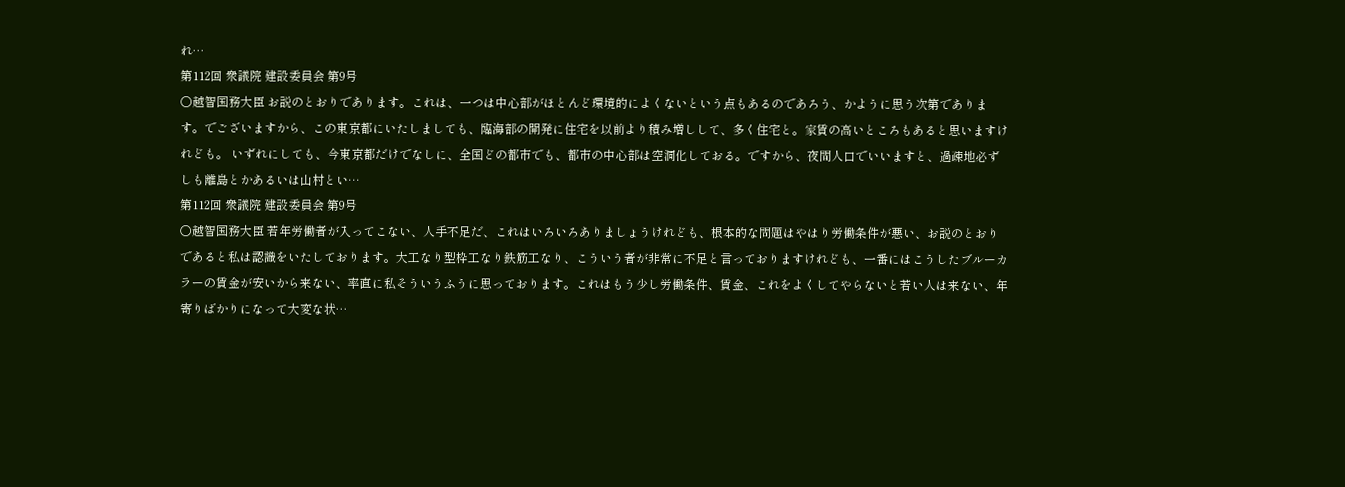れ…
第112回 衆議院 建設委員会 第9号
○越智国務大臣 お説のとおりであります。これは、一つは中心部がほとんど環境的によくないという点もあるのであろう、かように思う次第であります。でございますから、この東京都にいたしましても、臨海部の開発に住宅を以前より積み増しして、多く住宅と。家賃の高いところもあると思いますけれども。 いずれにしても、今東京都だけでなしに、全国どの都市でも、都市の中心部は空洞化しておる。ですから、夜間人口でいいますと、過疎地必ずしも離島とかあるいは山村とい…
第112回 衆議院 建設委員会 第9号
○越智国務大臣 若年労働者が入ってこない、人手不足だ、これはいろいろありましょうけれども、根本的な問題はやはり労働条件が悪い、お説のとおりであると私は認識をいたしております。大工なり型枠工なり鉄筋工なり、こういう者が非常に不足と言っておりますけれども、一番にはこうしたブルーカラーの賃金が安いから来ない、率直に私そういうふうに思っております。これはもう少し労働条件、賃金、これをよくしてやらないと若い人は来ない、年寄りばかりになって大変な状…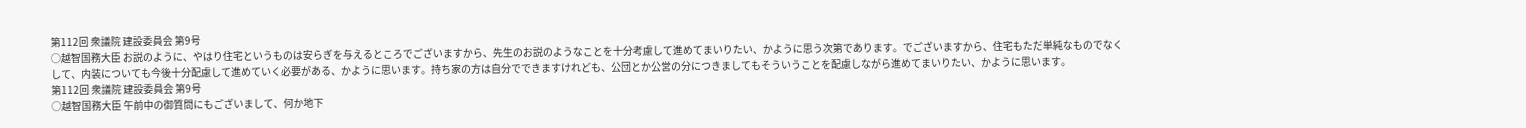第112回 衆議院 建設委員会 第9号
○越智国務大臣 お説のように、やはり住宅というものは安らぎを与えるところでございますから、先生のお説のようなことを十分考慮して進めてまいりたい、かように思う次第であります。でございますから、住宅もただ単純なものでなくして、内装についても今後十分配慮して進めていく必要がある、かように思います。持ち家の方は自分でできますけれども、公団とか公営の分につきましてもそういうことを配慮しながら進めてまいりたい、かように思います。
第112回 衆議院 建設委員会 第9号
○越智国務大臣 午前中の御質問にもございまして、何か地下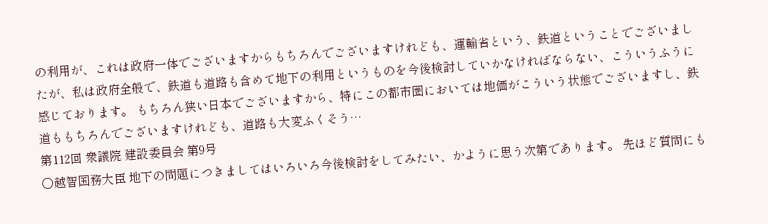の利用が、これは政府一体でございますからもちろんでございますけれども、運輸省という、鉄道ということでございましたが、私は政府全般で、鉄道も道路も含めて地下の利用というものを今後検討していかなければならない、こういうふうに感じております。 もちろん狭い日本でございますから、特にこの都市圏においては地価がこういう状態でございますし、鉄道ももちろんでございますけれども、道路も大変ふくそう…
第112回 衆議院 建設委員会 第9号
○越智国務大臣 地下の問題につきましてはいろいろ今後検討をしてみたい、かように思う次第であります。 先ほど質問にも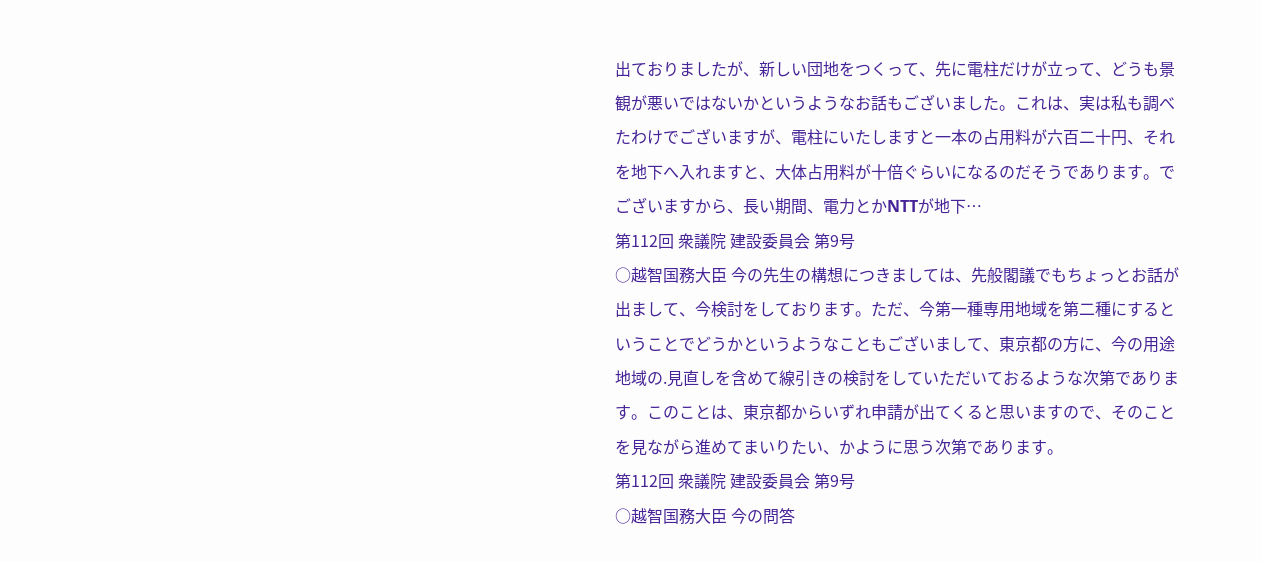出ておりましたが、新しい団地をつくって、先に電柱だけが立って、どうも景観が悪いではないかというようなお話もございました。これは、実は私も調べたわけでございますが、電柱にいたしますと一本の占用料が六百二十円、それを地下へ入れますと、大体占用料が十倍ぐらいになるのだそうであります。でございますから、長い期間、電力とかNTTが地下…
第112回 衆議院 建設委員会 第9号
○越智国務大臣 今の先生の構想につきましては、先般閣議でもちょっとお話が出まして、今検討をしております。ただ、今第一種専用地域を第二種にするということでどうかというようなこともございまして、東京都の方に、今の用途地域の.見直しを含めて線引きの検討をしていただいておるような次第であります。このことは、東京都からいずれ申請が出てくると思いますので、そのことを見ながら進めてまいりたい、かように思う次第であります。
第112回 衆議院 建設委員会 第9号
○越智国務大臣 今の問答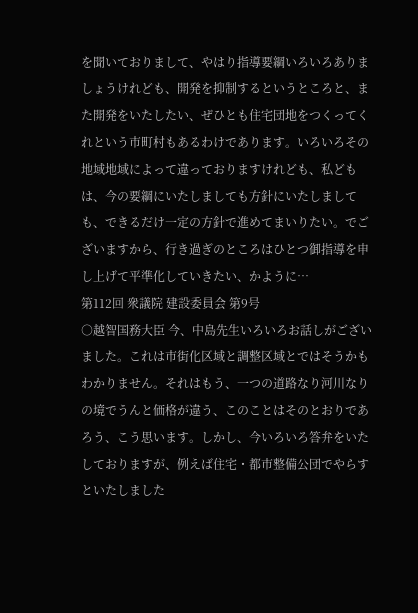を聞いておりまして、やはり指導要綱いろいろありましょうけれども、開発を抑制するというところと、また開発をいたしたい、ぜひとも住宅団地をつくってくれという市町村もあるわけであります。いろいろその地域地域によって違っておりますけれども、私どもは、今の要綱にいたしましても方針にいたしましても、できるだけ一定の方針で進めてまいりたい。でございますから、行き過ぎのところはひとつ御指導を申し上げて平準化していきたい、かように…
第112回 衆議院 建設委員会 第9号
○越智国務大臣 今、中島先生いろいろお話しがございました。これは市街化区域と調整区域とではそうかもわかりません。それはもう、一つの道路なり河川なりの境でうんと価格が違う、このことはそのとおりであろう、こう思います。しかし、今いろいろ答弁をいたしておりますが、例えば住宅・都市整備公団でやらすといたしました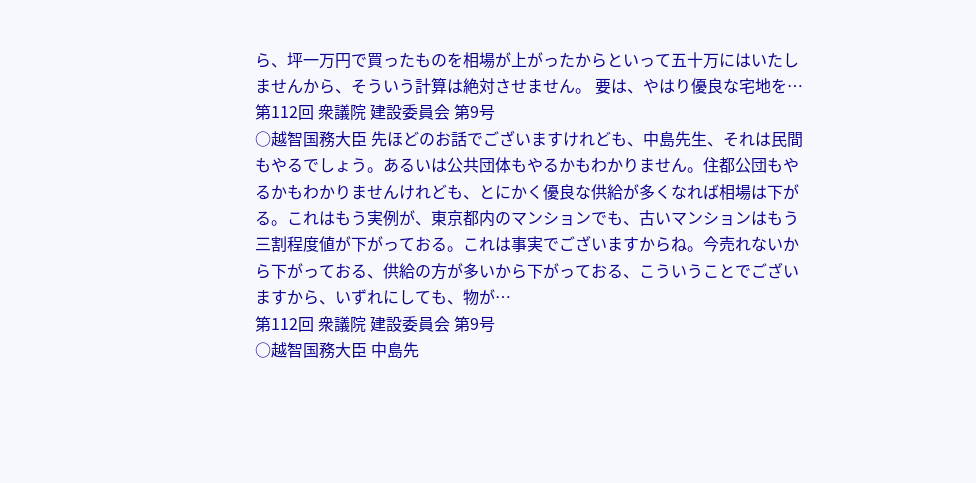ら、坪一万円で買ったものを相場が上がったからといって五十万にはいたしませんから、そういう計算は絶対させません。 要は、やはり優良な宅地を…
第112回 衆議院 建設委員会 第9号
○越智国務大臣 先ほどのお話でございますけれども、中島先生、それは民間もやるでしょう。あるいは公共団体もやるかもわかりません。住都公団もやるかもわかりませんけれども、とにかく優良な供給が多くなれば相場は下がる。これはもう実例が、東京都内のマンションでも、古いマンションはもう三割程度値が下がっておる。これは事実でございますからね。今売れないから下がっておる、供給の方が多いから下がっておる、こういうことでございますから、いずれにしても、物が…
第112回 衆議院 建設委員会 第9号
○越智国務大臣 中島先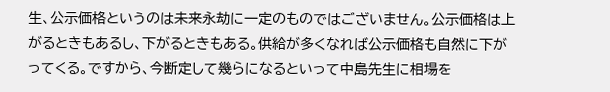生、公示価格というのは未来永劫に一定のものではございません。公示価格は上がるときもあるし、下がるときもある。供給が多くなれば公示価格も自然に下がってくる。ですから、今断定して幾らになるといって中島先生に相場を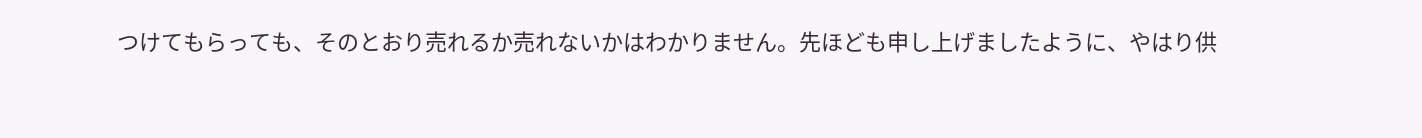つけてもらっても、そのとおり売れるか売れないかはわかりません。先ほども申し上げましたように、やはり供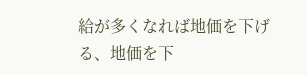給が多くなれば地価を下げる、地価を下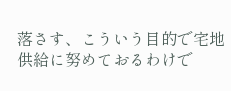落さす、こういう目的で宅地供給に努めておるわけで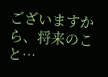ございますから、将来のこと…